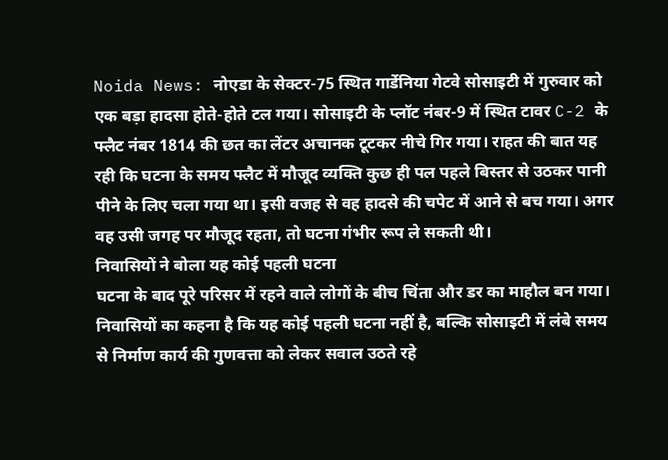Noida News: नोएडा के सेक्टर-75 स्थित गार्डेनिया गेटवे सोसाइटी में गुरुवार को एक बड़ा हादसा होते-होते टल गया। सोसाइटी के प्लॉट नंबर-9 में स्थित टावर C-2 के फ्लैट नंबर 1814 की छत का लेंटर अचानक टूटकर नीचे गिर गया। राहत की बात यह रही कि घटना के समय फ्लैट में मौजूद व्यक्ति कुछ ही पल पहले बिस्तर से उठकर पानी पीने के लिए चला गया था। इसी वजह से वह हादसे की चपेट में आने से बच गया। अगर वह उसी जगह पर मौजूद रहता, तो घटना गंभीर रूप ले सकती थी।
निवासियों ने बोला यह कोई पहली घटना
घटना के बाद पूरे परिसर में रहने वाले लोगों के बीच चिंता और डर का माहौल बन गया। निवासियों का कहना है कि यह कोई पहली घटना नहीं है, बल्कि सोसाइटी में लंबे समय से निर्माण कार्य की गुणवत्ता को लेकर सवाल उठते रहे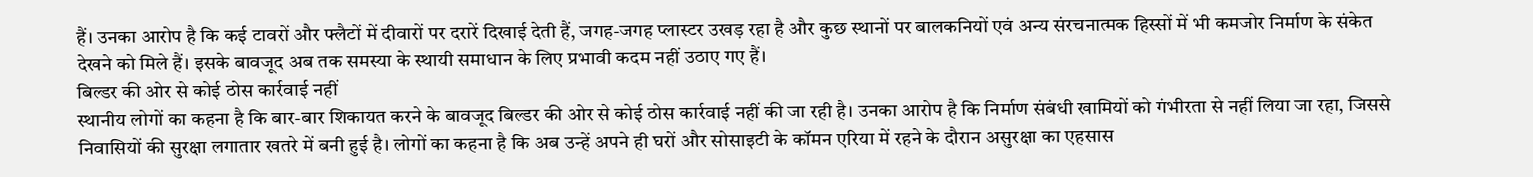हैं। उनका आरोप है कि कई टावरों और फ्लैटों में दीवारों पर दरारें दिखाई देती हैं, जगह-जगह प्लास्टर उखड़ रहा है और कुछ स्थानों पर बालकनियों एवं अन्य संरचनात्मक हिस्सों में भी कमजोर निर्माण के संकेत देखने को मिले हैं। इसके बावजूद अब तक समस्या के स्थायी समाधान के लिए प्रभावी कदम नहीं उठाए गए हैं।
बिल्डर की ओर से कोई ठोस कार्रवाई नहीं
स्थानीय लोगों का कहना है कि बार-बार शिकायत करने के बावजूद बिल्डर की ओर से कोई ठोस कार्रवाई नहीं की जा रही है। उनका आरोप है कि निर्माण संबंधी खामियों को गंभीरता से नहीं लिया जा रहा, जिससे निवासियों की सुरक्षा लगातार खतरे में बनी हुई है। लोगों का कहना है कि अब उन्हें अपने ही घरों और सोसाइटी के कॉमन एरिया में रहने के दौरान असुरक्षा का एहसास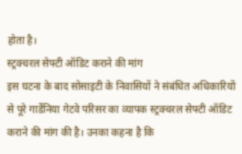होता है।
स्ट्रक्चरल सेफ्टी ऑडिट कराने की मांग
इस घटना के बाद सोसाइटी के निवासियों ने संबंधित अधिकारियों से पूरे गार्डेनिया गेटवे परिसर का व्यापक स्ट्रक्चरल सेफ्टी ऑडिट कराने की मांग की है। उनका कहना है कि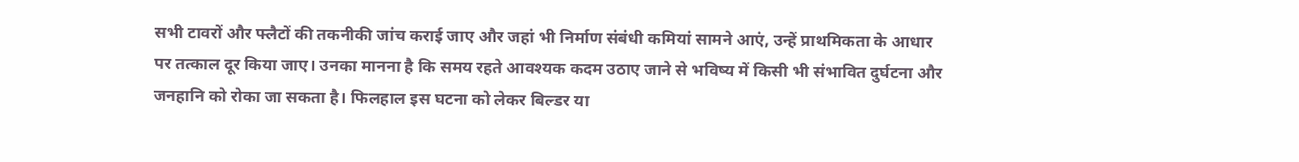सभी टावरों और फ्लैटों की तकनीकी जांच कराई जाए और जहां भी निर्माण संबंधी कमियां सामने आएं, उन्हें प्राथमिकता के आधार पर तत्काल दूर किया जाए। उनका मानना है कि समय रहते आवश्यक कदम उठाए जाने से भविष्य में किसी भी संभावित दुर्घटना और जनहानि को रोका जा सकता है। फिलहाल इस घटना को लेकर बिल्डर या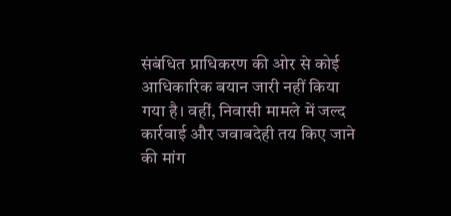संबंधित प्राधिकरण की ओर से कोई आधिकारिक बयान जारी नहीं किया गया है। वहीं, निवासी मामले में जल्द कार्रवाई और जवाबदेही तय किए जाने की मांग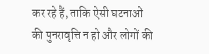कर रहे हैं, ताकि ऐसी घटनाओं की पुनरावृत्ति न हो और लोगों की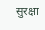सुरक्षा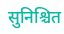सुनिश्चित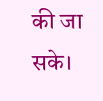की जा सके।